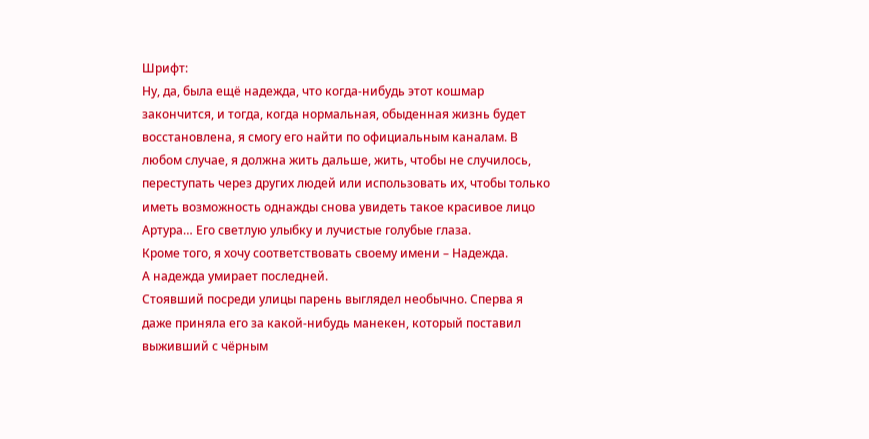Шрифт:
Ну, да, была ещё надежда, что когда-нибудь этот кошмар закончится, и тогда, когда нормальная, обыденная жизнь будет восстановлена, я смогу его найти по официальным каналам. В любом случае, я должна жить дальше, жить, чтобы не случилось, переступать через других людей или использовать их, чтобы только иметь возможность однажды снова увидеть такое красивое лицо Артура… Его светлую улыбку и лучистые голубые глаза.
Кроме того, я хочу соответствовать своему имени – Надежда.
А надежда умирает последней.
Стоявший посреди улицы парень выглядел необычно. Сперва я даже приняла его за какой-нибудь манекен, который поставил выживший с чёрным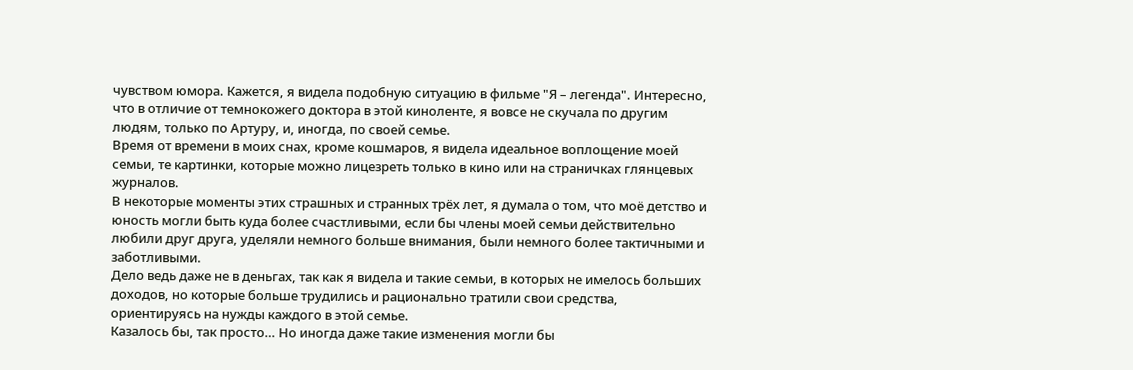чувством юмора. Кажется, я видела подобную ситуацию в фильме "Я – легенда". Интересно, что в отличие от темнокожего доктора в этой киноленте, я вовсе не скучала по другим людям, только по Артуру, и, иногда, по своей семье.
Время от времени в моих снах, кроме кошмаров, я видела идеальное воплощение моей семьи, те картинки, которые можно лицезреть только в кино или на страничках глянцевых журналов.
В некоторые моменты этих страшных и странных трёх лет, я думала о том, что моё детство и юность могли быть куда более счастливыми, если бы члены моей семьи действительно любили друг друга, уделяли немного больше внимания, были немного более тактичными и заботливыми.
Дело ведь даже не в деньгах, так как я видела и такие семьи, в которых не имелось больших доходов, но которые больше трудились и рационально тратили свои средства, ориентируясь на нужды каждого в этой семье.
Казалось бы, так просто… Но иногда даже такие изменения могли бы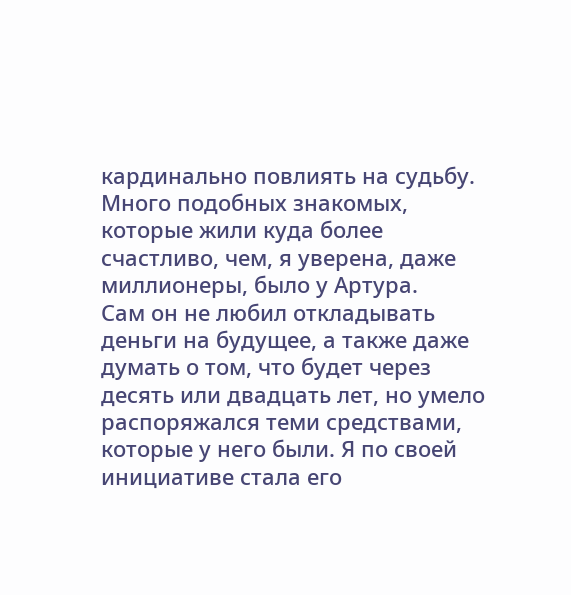кардинально повлиять на судьбу. Много подобных знакомых, которые жили куда более счастливо, чем, я уверена, даже миллионеры, было у Артура.
Сам он не любил откладывать деньги на будущее, а также даже думать о том, что будет через десять или двадцать лет, но умело распоряжался теми средствами, которые у него были. Я по своей инициативе стала его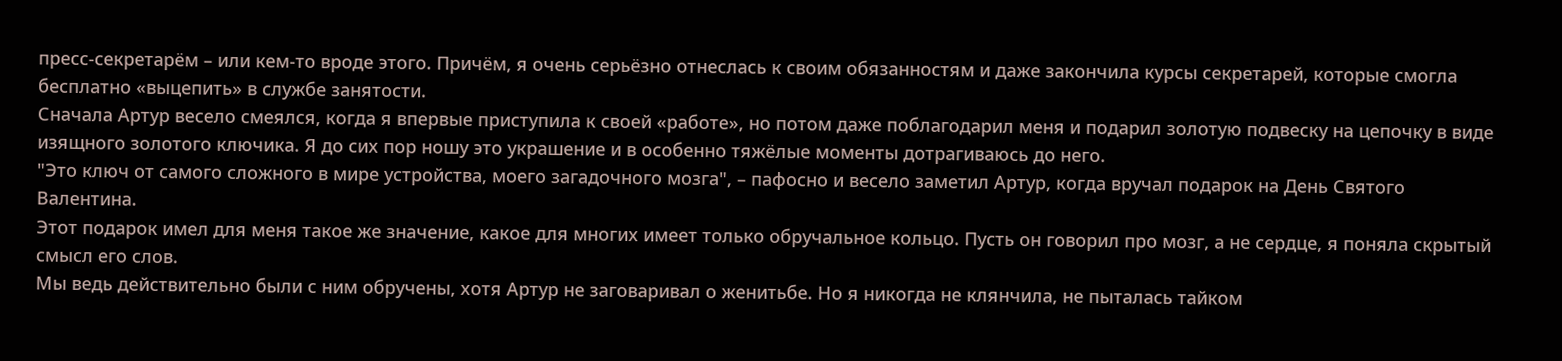пресс-секретарём – или кем-то вроде этого. Причём, я очень серьёзно отнеслась к своим обязанностям и даже закончила курсы секретарей, которые смогла бесплатно «выцепить» в службе занятости.
Сначала Артур весело смеялся, когда я впервые приступила к своей «работе», но потом даже поблагодарил меня и подарил золотую подвеску на цепочку в виде изящного золотого ключика. Я до сих пор ношу это украшение и в особенно тяжёлые моменты дотрагиваюсь до него.
"Это ключ от самого сложного в мире устройства, моего загадочного мозга", – пафосно и весело заметил Артур, когда вручал подарок на День Святого Валентина.
Этот подарок имел для меня такое же значение, какое для многих имеет только обручальное кольцо. Пусть он говорил про мозг, а не сердце, я поняла скрытый смысл его слов.
Мы ведь действительно были с ним обручены, хотя Артур не заговаривал о женитьбе. Но я никогда не клянчила, не пыталась тайком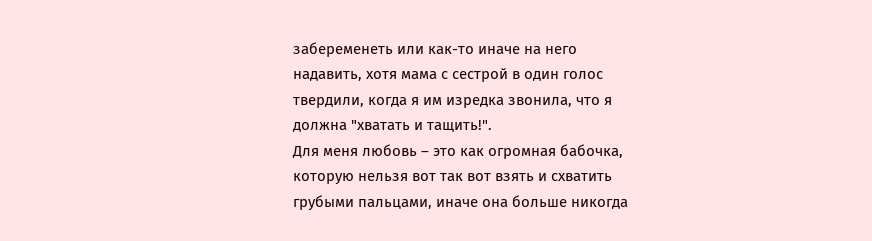забеременеть или как-то иначе на него надавить, хотя мама с сестрой в один голос твердили, когда я им изредка звонила, что я должна "хватать и тащить!".
Для меня любовь – это как огромная бабочка, которую нельзя вот так вот взять и схватить грубыми пальцами, иначе она больше никогда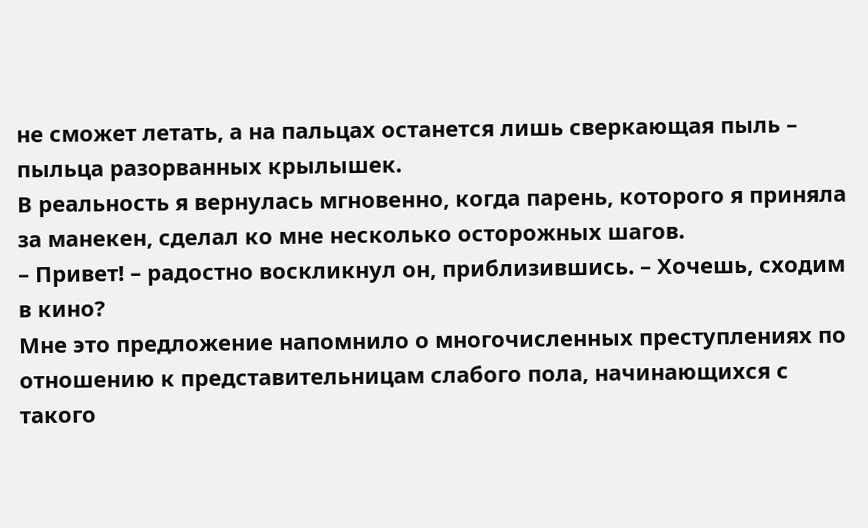не сможет летать, а на пальцах останется лишь сверкающая пыль – пыльца разорванных крылышек.
В реальность я вернулась мгновенно, когда парень, которого я приняла за манекен, сделал ко мне несколько осторожных шагов.
– Привет! – радостно воскликнул он, приблизившись. – Хочешь, сходим в кино?
Мне это предложение напомнило о многочисленных преступлениях по отношению к представительницам слабого пола, начинающихся с такого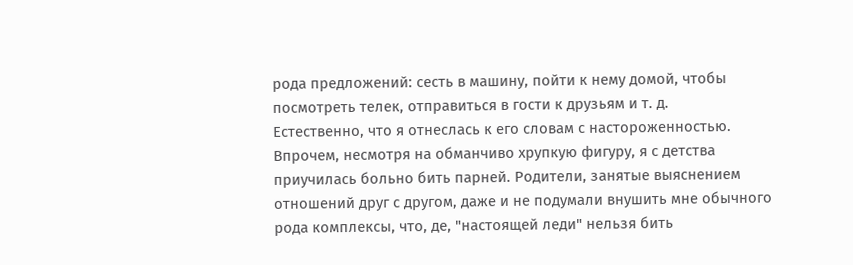рода предложений: сесть в машину, пойти к нему домой, чтобы посмотреть телек, отправиться в гости к друзьям и т. д.
Естественно, что я отнеслась к его словам с настороженностью. Впрочем, несмотря на обманчиво хрупкую фигуру, я с детства приучилась больно бить парней. Родители, занятые выяснением отношений друг с другом, даже и не подумали внушить мне обычного рода комплексы, что, де, "настоящей леди" нельзя бить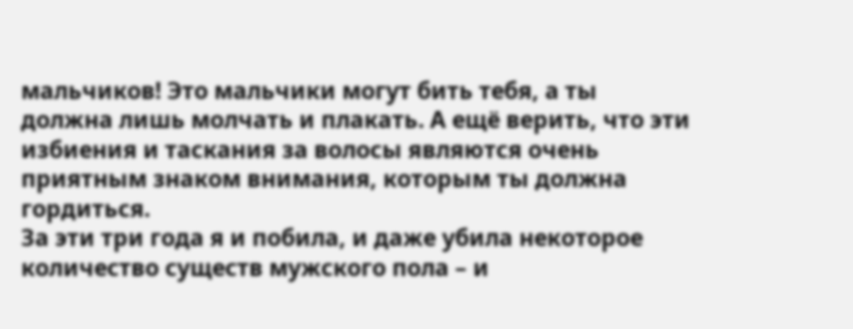мальчиков! Это мальчики могут бить тебя, а ты должна лишь молчать и плакать. А ещё верить, что эти избиения и таскания за волосы являются очень приятным знаком внимания, которым ты должна гордиться.
За эти три года я и побила, и даже убила некоторое количество существ мужского пола – и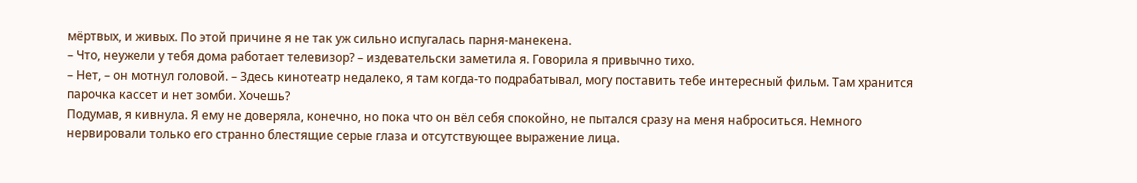мёртвых, и живых. По этой причине я не так уж сильно испугалась парня-манекена.
– Что, неужели у тебя дома работает телевизор? – издевательски заметила я. Говорила я привычно тихо.
– Нет, – он мотнул головой. – Здесь кинотеатр недалеко, я там когда-то подрабатывал, могу поставить тебе интересный фильм. Там хранится парочка кассет и нет зомби. Хочешь?
Подумав, я кивнула. Я ему не доверяла, конечно, но пока что он вёл себя спокойно, не пытался сразу на меня наброситься. Немного нервировали только его странно блестящие серые глаза и отсутствующее выражение лица.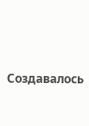Создавалось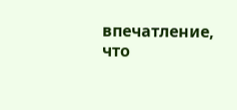впечатление, что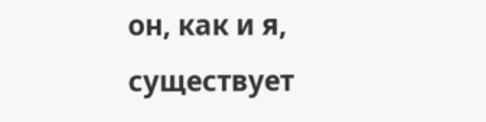он, как и я, существует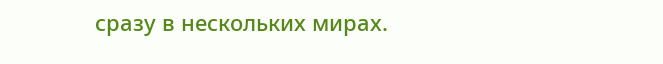сразу в нескольких мирах.